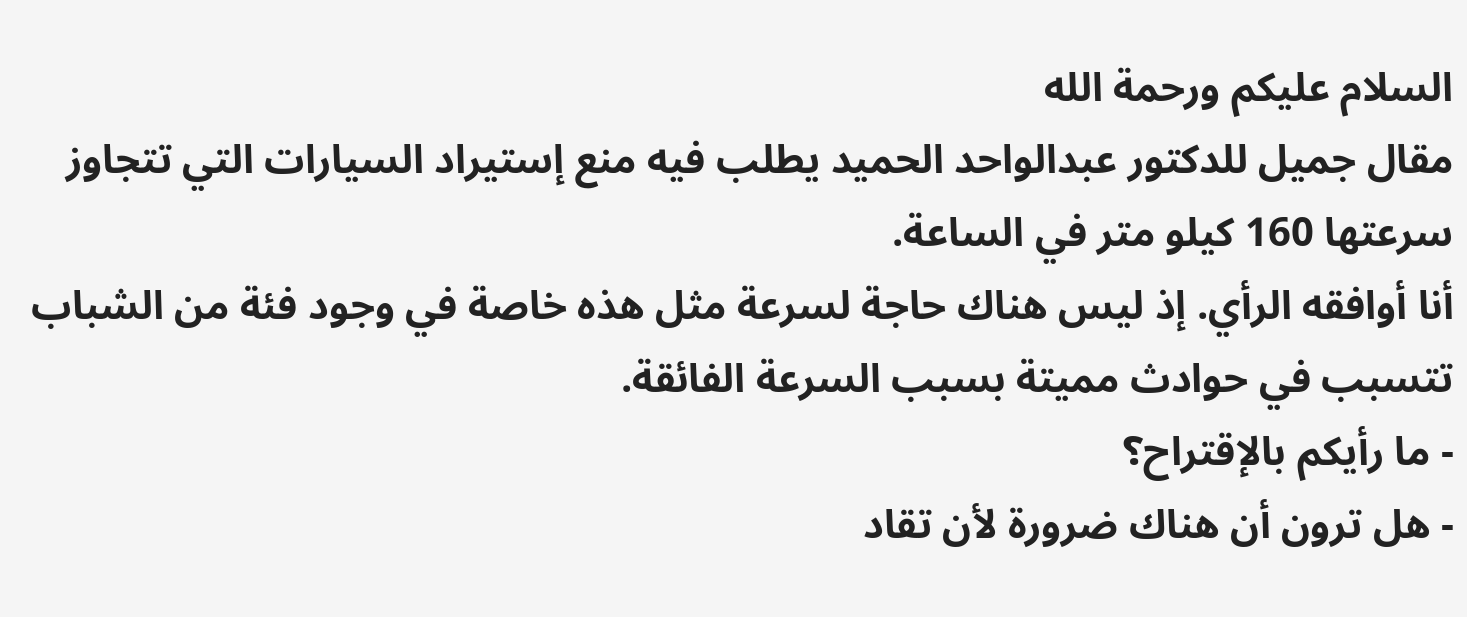السلام عليكم ورحمة الله
مقال جميل للدكتور عبدالواحد الحميد يطلب فيه منع إستيراد السيارات التي تتجاوز سرعتها 160 كيلو متر في الساعة.
أنا أوافقه الرأي. إذ ليس هناك حاجة لسرعة مثل هذه خاصة في وجود فئة من الشباب تتسبب في حوادث مميتة بسبب السرعة الفائقة.
- ما رأيكم بالإقتراح؟
- هل ترون أن هناك ضرورة لأن تقاد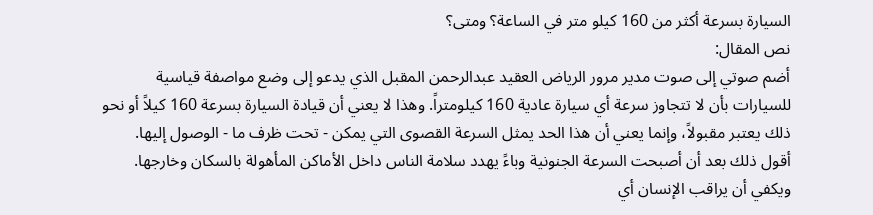السيارة بسرعة أكثر من 160 كيلو متر في الساعة؟ ومتى؟
نص المقال:
أضم صوتي إلى صوت مدير مرور الرياض العقيد عبدالرحمن المقبل الذي يدعو إلى وضع مواصفة قياسية للسيارات بأن لا تتجاوز سرعة أي سيارة عادية 160 كيلومتراً. وهذا لا يعني أن قيادة السيارة بسرعة 160 كيلاً أو نحو ذلك يعتبر مقبولاً، وإنما يعني أن هذا الحد يمثل السرعة القصوى التي يمكن - تحت ظرف ما - الوصول إليها.
أقول ذلك بعد أن أصبحت السرعة الجنونية وباءً يهدد سلامة الناس داخل الأماكن المأهولة بالسكان وخارجها. ويكفي أن يراقب الإنسان أي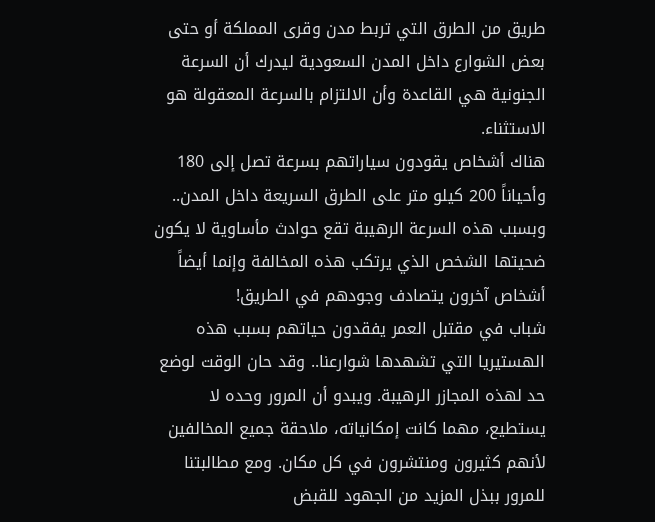طريق من الطرق التي تربط مدن وقرى المملكة أو حتى بعض الشوارع داخل المدن السعودية ليدرك أن السرعة الجنونية هي القاعدة وأن الالتزام بالسرعة المعقولة هو الاستثناء.
هناك أشخاص يقودون سياراتهم بسرعة تصل إلى 180 وأحياناً 200 كيلو متر على الطرق السريعة داخل المدن.. وبسبب هذه السرعة الرهيبة تقع حوادث مأساوية لا يكون ضحيتها الشخص الذي يرتكب هذه المخالفة وإنما أيضاً أشخاص آخرون يتصادف وجودهم في الطريق!
شباب في مقتبل العمر يفقدون حياتهم بسبب هذه الهستيريا التي تشهدها شوارعنا.. وقد حان الوقت لوضع حد لهذه المجازر الرهيبة. ويبدو أن المرور وحده لا يستطيع، مهما كانت إمكانياته، ملاحقة جميع المخالفين لأنهم كثيرون ومنتشرون في كل مكان. ومع مطالبتنا للمرور ببذل المزيد من الجهود للقبض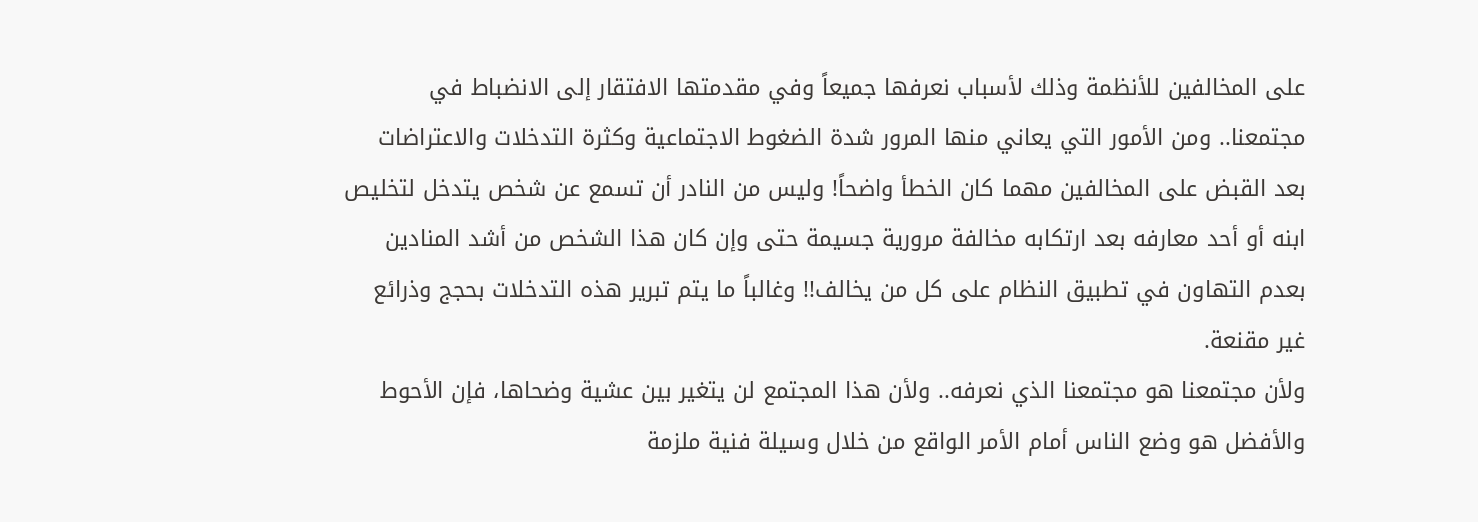على المخالفين للأنظمة وذلك لأسباب نعرفها جميعاً وفي مقدمتها الافتقار إلى الانضباط في مجتمعنا.. ومن الأمور التي يعاني منها المرور شدة الضغوط الاجتماعية وكثرة التدخلات والاعتراضات بعد القبض على المخالفين مهما كان الخطأ واضحاً! وليس من النادر أن تسمع عن شخص يتدخل لتخليص ابنه أو أحد معارفه بعد ارتكابه مخالفة مرورية جسيمة حتى وإن كان هذا الشخص من أشد المنادين بعدم التهاون في تطبيق النظام على كل من يخالف!! وغالباً ما يتم تبرير هذه التدخلات بحجج وذرائع غير مقنعة.
ولأن مجتمعنا هو مجتمعنا الذي نعرفه.. ولأن هذا المجتمع لن يتغير بين عشية وضحاها، فإن الأحوط والأفضل هو وضع الناس أمام الأمر الواقع من خلال وسيلة فنية ملزمة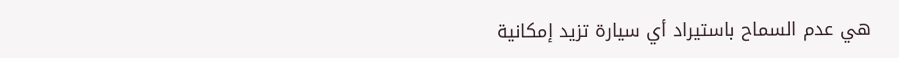هي عدم السماح باستيراد أي سيارة تزيد إمكانية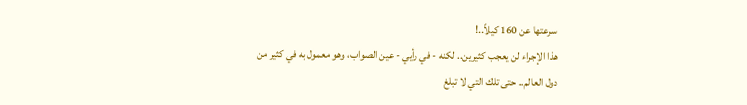سرعتها عن 160 كيلاً..!
هذا الإجراء لن يعجب كثيرين.. لكنه - في رأيي - عين الصواب، وهو معمول به في كثير من دول العالم.. حتى تلك التي لا تبلغ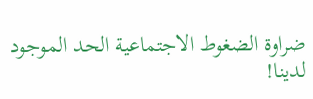ضراوة الضغوط الاجتماعية الحد الموجود لدينا!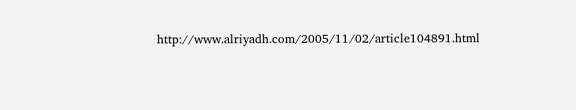http://www.alriyadh.com/2005/11/02/article104891.html